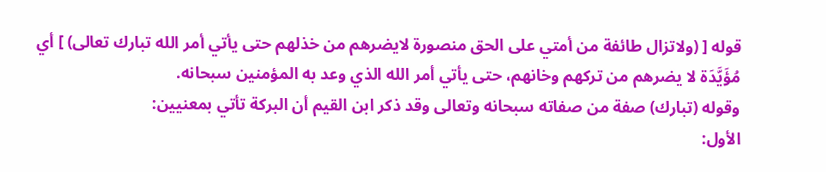قوله [ (ولاتزال طائفة من أمتي على الحق منصورة لايضرهم من خذلهم حتى يأتي أمر الله تبارك تعالى) ] أي مُؤَيَّدَة لا يضرهم من تركهم وخانهم، حتى يأتي أمر الله الذي وعد به المؤمنين سبحانه.
وقوله (تبارك) صفة من صفاته سبحانه وتعالى وقد ذكر ابن القيم أن البركة تأتي بمعنيين:
الأول: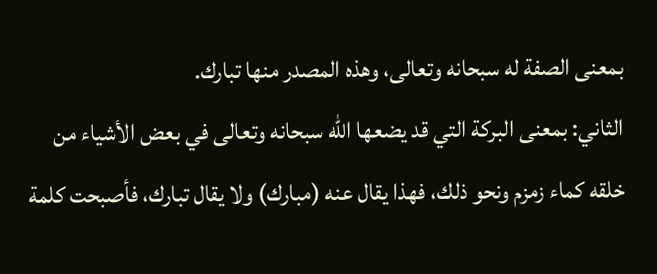بمعنى الصفة له سبحانه وتعالى، وهذه المصدر منها تبارك.
الثاني: بمعنى البركة التي قد يضعها الله سبحانه وتعالى في بعض الأشياء من خلقه كماء زمزم ونحو ذلك، فهذا يقال عنه (مبارك) ولا يقال تبارك، فأصبحت كلمة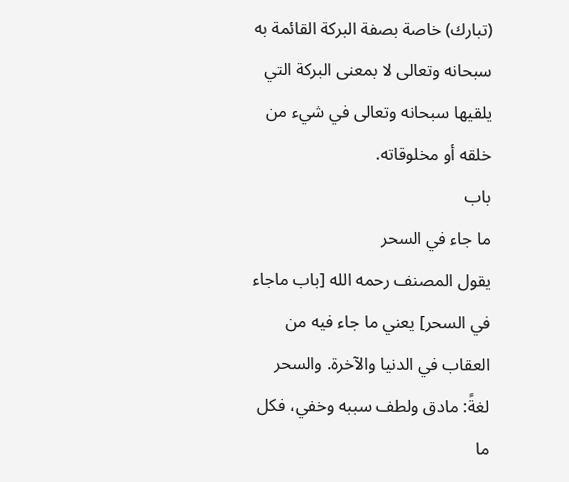(تبارك) خاصة بصفة البركة القائمة به سبحانه وتعالى لا بمعنى البركة التي يلقيها سبحانه وتعالى في شيء من خلقه أو مخلوقاته.
باب
ما جاء في السحر
يقول المصنف رحمه الله [باب ماجاء في السحر] يعني ما جاء فيه من العقاب في الدنيا والآخرة. والسحر لغةً: مادق ولطف سببه وخفي، فكل ما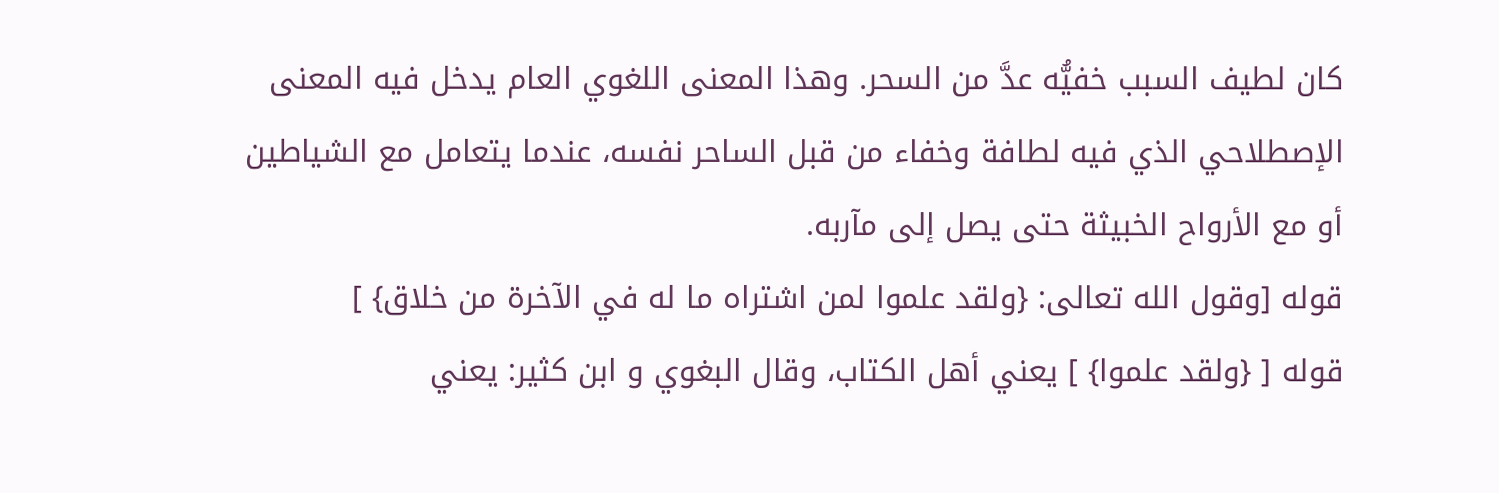كان لطيف السبب خفيُّه عدَّ من السحر. وهذا المعنى اللغوي العام يدخل فيه المعنى الإصطلاحي الذي فيه لطافة وخفاء من قبل الساحر نفسه، عندما يتعامل مع الشياطين أو مع الأرواح الخبيثة حتى يصل إلى مآربه.
قوله [وقول الله تعالى: {ولقد علموا لمن اشتراه ما له في الآخرة من خلاق} ]
قوله [ {ولقد علموا} ] يعني أهل الكتاب، وقال البغوي و ابن كثير: يعني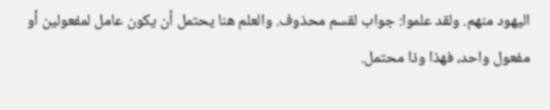اليهود منهم. ولقد علموا: جواب لقسم محذوف. والعلم هنا يحتمل أن يكون عامل لمفعولين أو مفعول واحد، فهذا وذا محتمل.